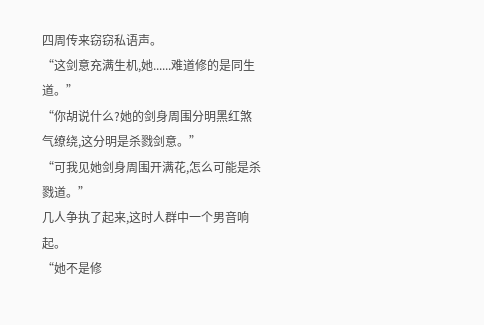四周传来窃窃私语声。
“这剑意充满生机,她......难道修的是同生道。”
“你胡说什么?她的剑身周围分明黑红煞气缭绕,这分明是杀戮剑意。”
“可我见她剑身周围开满花,怎么可能是杀戮道。”
几人争执了起来,这时人群中一个男音响起。
“她不是修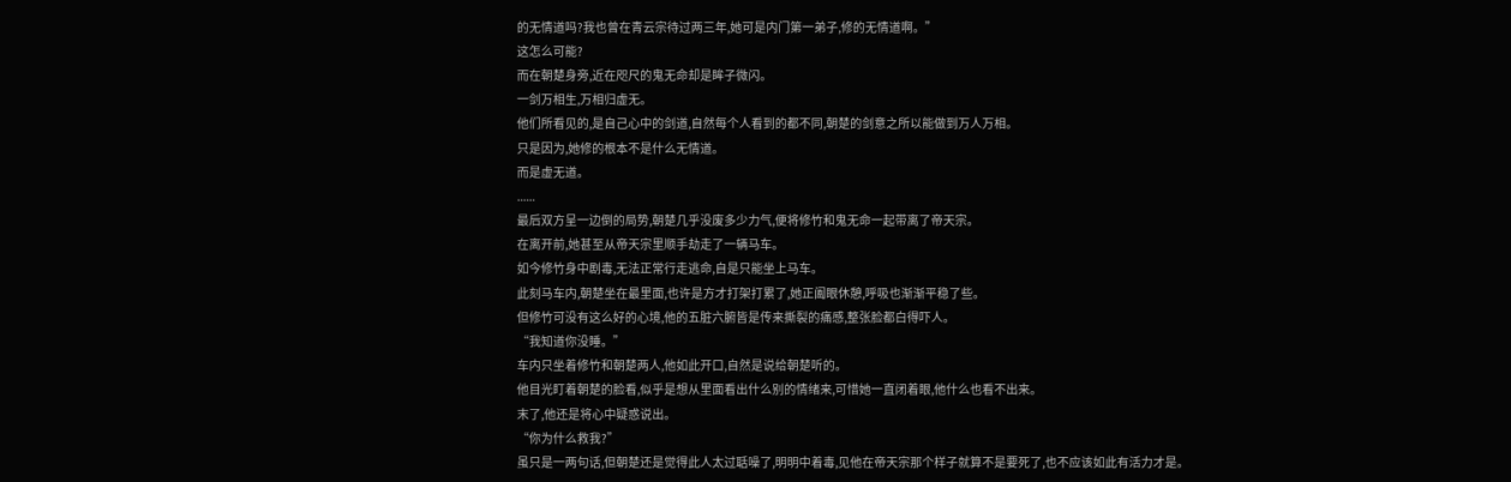的无情道吗?我也曾在青云宗待过两三年,她可是内门第一弟子,修的无情道啊。”
这怎么可能?
而在朝楚身旁,近在咫尺的鬼无命却是眸子微闪。
一剑万相生,万相归虚无。
他们所看见的,是自己心中的剑道,自然每个人看到的都不同,朝楚的剑意之所以能做到万人万相。
只是因为,她修的根本不是什么无情道。
而是虚无道。
......
最后双方呈一边倒的局势,朝楚几乎没废多少力气,便将修竹和鬼无命一起带离了帝天宗。
在离开前,她甚至从帝天宗里顺手劫走了一辆马车。
如今修竹身中剧毒,无法正常行走逃命,自是只能坐上马车。
此刻马车内,朝楚坐在最里面,也许是方才打架打累了,她正阖眼休憩,呼吸也渐渐平稳了些。
但修竹可没有这么好的心境,他的五脏六腑皆是传来撕裂的痛感,整张脸都白得吓人。
“我知道你没睡。”
车内只坐着修竹和朝楚两人,他如此开口,自然是说给朝楚听的。
他目光盯着朝楚的脸看,似乎是想从里面看出什么别的情绪来,可惜她一直闭着眼,他什么也看不出来。
末了,他还是将心中疑惑说出。
“你为什么救我?”
虽只是一两句话,但朝楚还是觉得此人太过聒噪了,明明中着毒,见他在帝天宗那个样子就算不是要死了,也不应该如此有活力才是。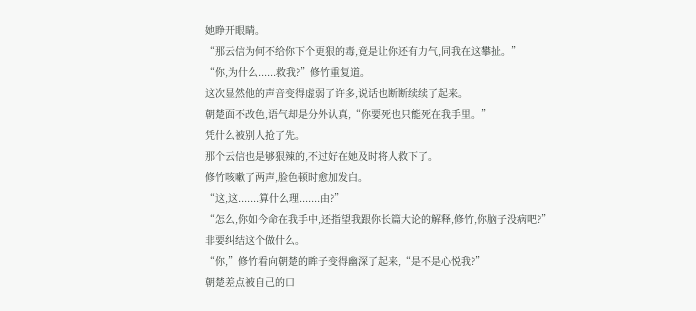她睁开眼睛。
“那云信为何不给你下个更狠的毒,竟是让你还有力气,同我在这攀扯。”
“你,为什么......救我?”修竹重复道。
这次显然他的声音变得虚弱了许多,说话也断断续续了起来。
朝楚面不改色,语气却是分外认真,“你要死也只能死在我手里。”
凭什么被别人抢了先。
那个云信也是够狠辣的,不过好在她及时将人救下了。
修竹咳嗽了两声,脸色顿时愈加发白。
“这,这.......算什么理.......由?”
“怎么,你如今命在我手中,还指望我跟你长篇大论的解释,修竹,你脑子没病吧?”
非要纠结这个做什么。
“你,”修竹看向朝楚的眸子变得幽深了起来,“是不是心悦我?”
朝楚差点被自己的口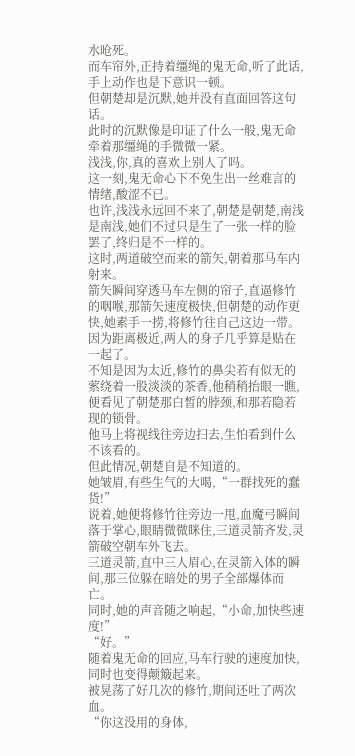水呛死。
而车帘外,正持着缰绳的鬼无命,听了此话,手上动作也是下意识一顿。
但朝楚却是沉默,她并没有直面回答这句话。
此时的沉默像是印证了什么一般,鬼无命牵着那缰绳的手微微一紧。
浅浅,你,真的喜欢上别人了吗。
这一刻,鬼无命心下不免生出一丝难言的情绪,酸涩不已。
也许,浅浅永远回不来了,朝楚是朝楚,南浅是南浅,她们不过只是生了一张一样的脸罢了,终归是不一样的。
这时,两道破空而来的箭矢,朝着那马车内射来。
箭矢瞬间穿透马车左侧的帘子,直逼修竹的咽喉,那箭矢速度极快,但朝楚的动作更快,她素手一捞,将修竹往自己这边一带。
因为距离极近,两人的身子几乎算是贴在一起了。
不知是因为太近,修竹的鼻尖若有似无的萦绕着一股淡淡的茶香,他稍稍抬眼一瞧,便看见了朝楚那白皙的脖颈,和那若隐若现的锁骨。
他马上将视线往旁边扫去,生怕看到什么不该看的。
但此情况,朝楚自是不知道的。
她皱眉,有些生气的大喝,“一群找死的蠢货!”
说着,她便将修竹往旁边一甩,血魔弓瞬间落于掌心,眼睛微微眯住,三道灵箭齐发,灵箭破空朝车外飞去。
三道灵箭,直中三人眉心,在灵箭入体的瞬间,那三位躲在暗处的男子全部爆体而亡。
同时,她的声音随之响起,“小命,加快些速度!”
“好。”
随着鬼无命的回应,马车行驶的速度加快,同时也变得颠簸起来。
被晃荡了好几次的修竹,期间还吐了两次血。
“你这没用的身体,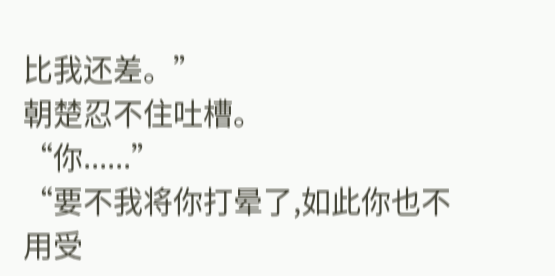比我还差。”
朝楚忍不住吐槽。
“你......”
“要不我将你打晕了,如此你也不用受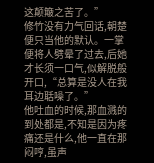这颠簸之苦了。”
修竹没有力气回话,朝楚便只当他的默认。一掌便将人劈晕了过去,后她才长须一口气,似解脱般开口,“总算是没人在我耳边聒噪了。”
他吐血的时候,那血溅的到处都是,不知是因为疼痛还是什么,他一直在那闷哼,虽声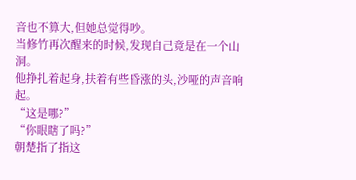音也不算大,但她总觉得吵。
当修竹再次醒来的时候,发现自己竟是在一个山洞。
他挣扎着起身,扶着有些昏涨的头,沙哑的声音响起。
“这是哪?”
“你眼瞎了吗?”
朝楚指了指这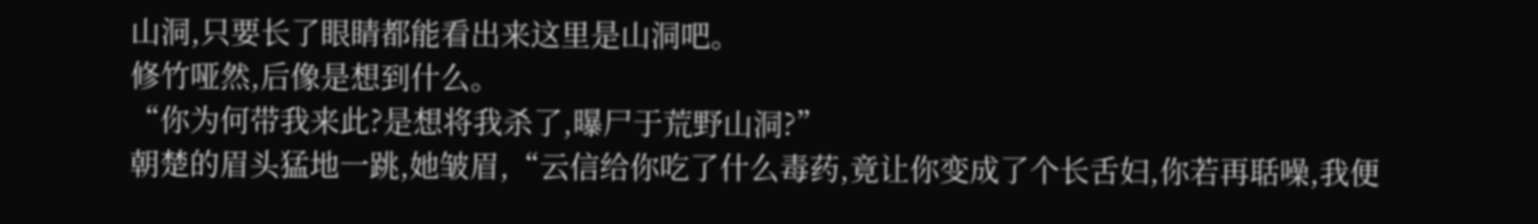山洞,只要长了眼睛都能看出来这里是山洞吧。
修竹哑然,后像是想到什么。
“你为何带我来此?是想将我杀了,曝尸于荒野山洞?”
朝楚的眉头猛地一跳,她皱眉,“云信给你吃了什么毒药,竟让你变成了个长舌妇,你若再聒噪,我便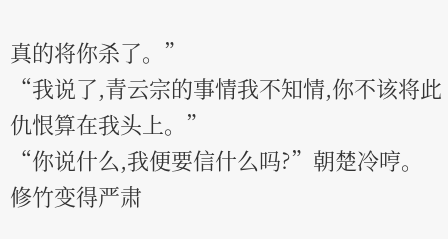真的将你杀了。”
“我说了,青云宗的事情我不知情,你不该将此仇恨算在我头上。”
“你说什么,我便要信什么吗?”朝楚冷哼。
修竹变得严肃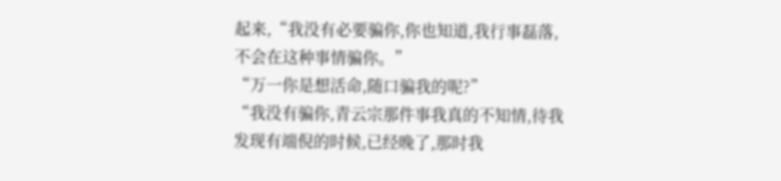起来,“我没有必要骗你,你也知道,我行事磊落,不会在这种事情骗你。”
“万一你是想活命,随口骗我的呢?”
“我没有骗你,青云宗那件事我真的不知情,待我发现有端倪的时候,已经晚了,那时我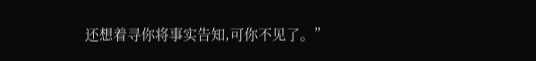还想着寻你将事实告知,可你不见了。”